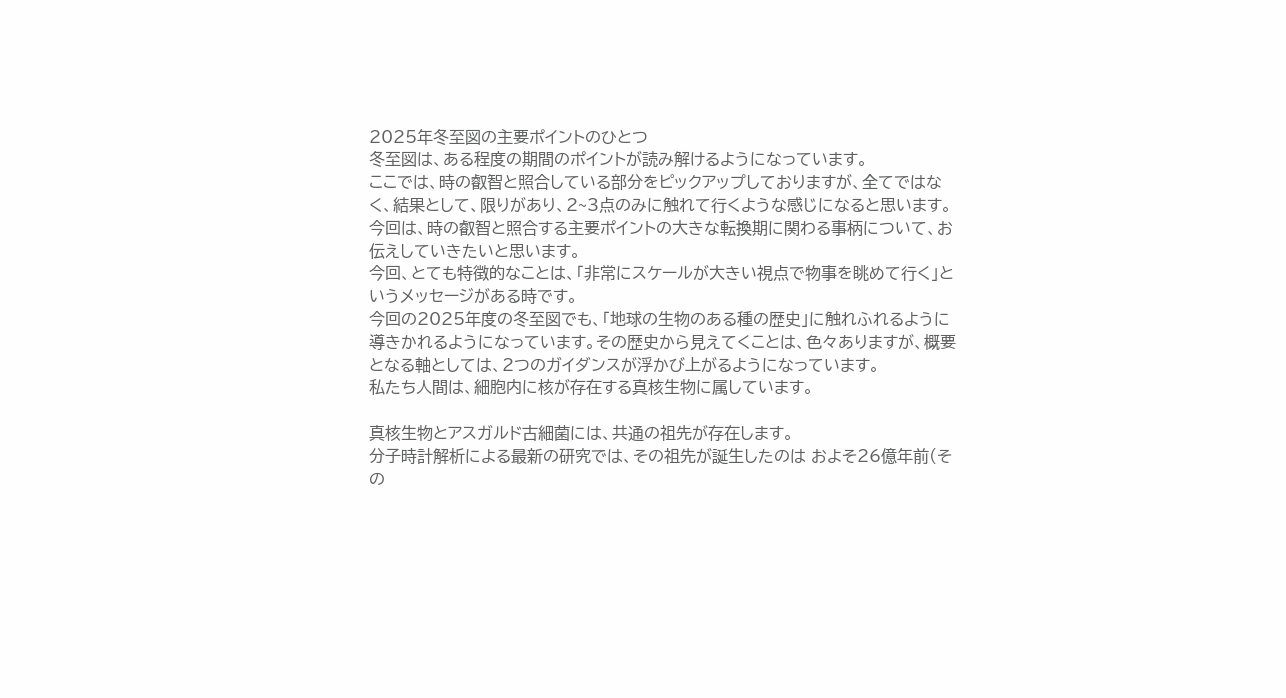2025年冬至図の主要ポイントのひとつ
冬至図は、ある程度の期間のポイントが読み解けるようになっています。
ここでは、時の叡智と照合している部分をピックアップしておりますが、全てではなく、結果として、限りがあり、2~3点のみに触れて行くような感じになると思います。
今回は、時の叡智と照合する主要ポイントの大きな転換期に関わる事柄について、お伝えしていきたいと思います。
今回、とても特徴的なことは、「非常にスケールが大きい視点で物事を眺めて行く」というメッセージがある時です。
今回の2025年度の冬至図でも、「地球の生物のある種の歴史」に触れふれるように導きかれるようになっています。その歴史から見えてくことは、色々ありますが、概要となる軸としては、2つのガイダンスが浮かび上がるようになっています。
私たち人間は、細胞内に核が存在する真核生物に属しています。

真核生物とアスガルド古細菌には、共通の祖先が存在します。
分子時計解析による最新の研究では、その祖先が誕生したのは およそ26億年前(その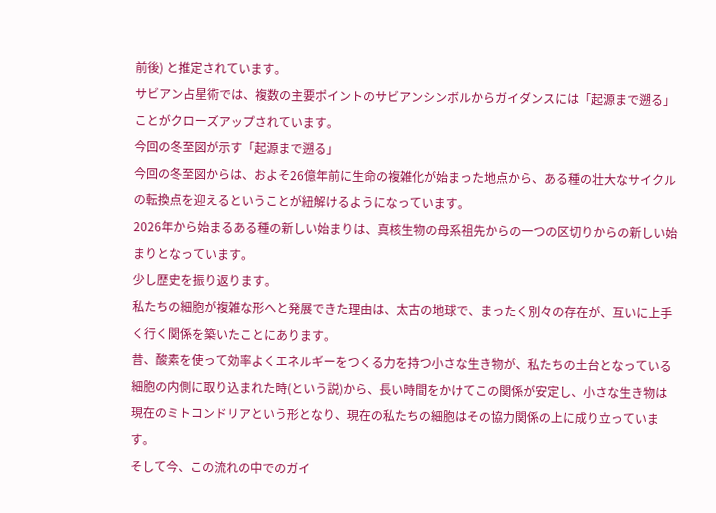前後) と推定されています。
サビアン占星術では、複数の主要ポイントのサビアンシンボルからガイダンスには「起源まで遡る」ことがクローズアップされています。
今回の冬至図が示す「起源まで遡る」
今回の冬至図からは、およそ26億年前に生命の複雑化が始まった地点から、ある種の壮大なサイクルの転換点を迎えるということが紐解けるようになっています。
2026年から始まるある種の新しい始まりは、真核生物の母系祖先からの一つの区切りからの新しい始まりとなっています。
少し歴史を振り返ります。
私たちの細胞が複雑な形へと発展できた理由は、太古の地球で、まったく別々の存在が、互いに上手く行く関係を築いたことにあります。
昔、酸素を使って効率よくエネルギーをつくる力を持つ小さな生き物が、私たちの土台となっている細胞の内側に取り込まれた時(という説)から、長い時間をかけてこの関係が安定し、小さな生き物は現在のミトコンドリアという形となり、現在の私たちの細胞はその協力関係の上に成り立っています。
そして今、この流れの中でのガイ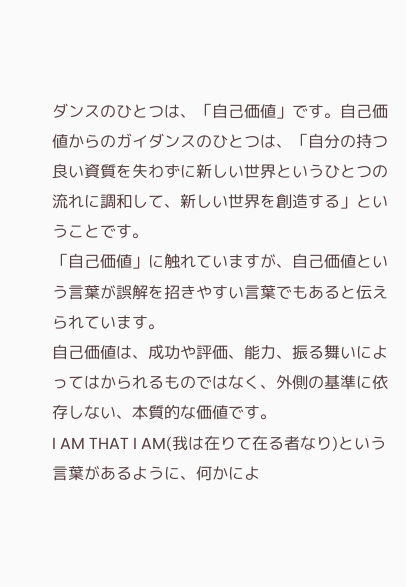ダンスのひとつは、「自己価値」です。自己価値からのガイダンスのひとつは、「自分の持つ良い資質を失わずに新しい世界というひとつの流れに調和して、新しい世界を創造する」ということです。
「自己価値」に触れていますが、自己価値という言葉が誤解を招きやすい言葉でもあると伝えられています。
自己価値は、成功や評価、能力、振る舞いによってはかられるものではなく、外側の基準に依存しない、本質的な価値です。
I AM THAT I AM(我は在りて在る者なり)という言葉があるように、何かによ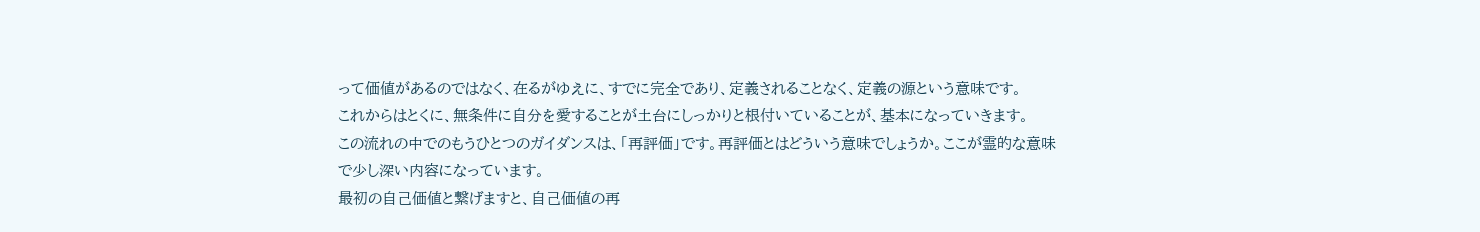って価値があるのではなく、在るがゆえに、すでに完全であり、定義されることなく、定義の源という意味です。
これからはとくに、無条件に自分を愛することが土台にしっかりと根付いていることが、基本になっていきます。
この流れの中でのもうひとつのガイダンスは、「再評価」です。再評価とはどういう意味でしょうか。ここが霊的な意味で少し深い内容になっています。
最初の自己価値と繋げますと、自己価値の再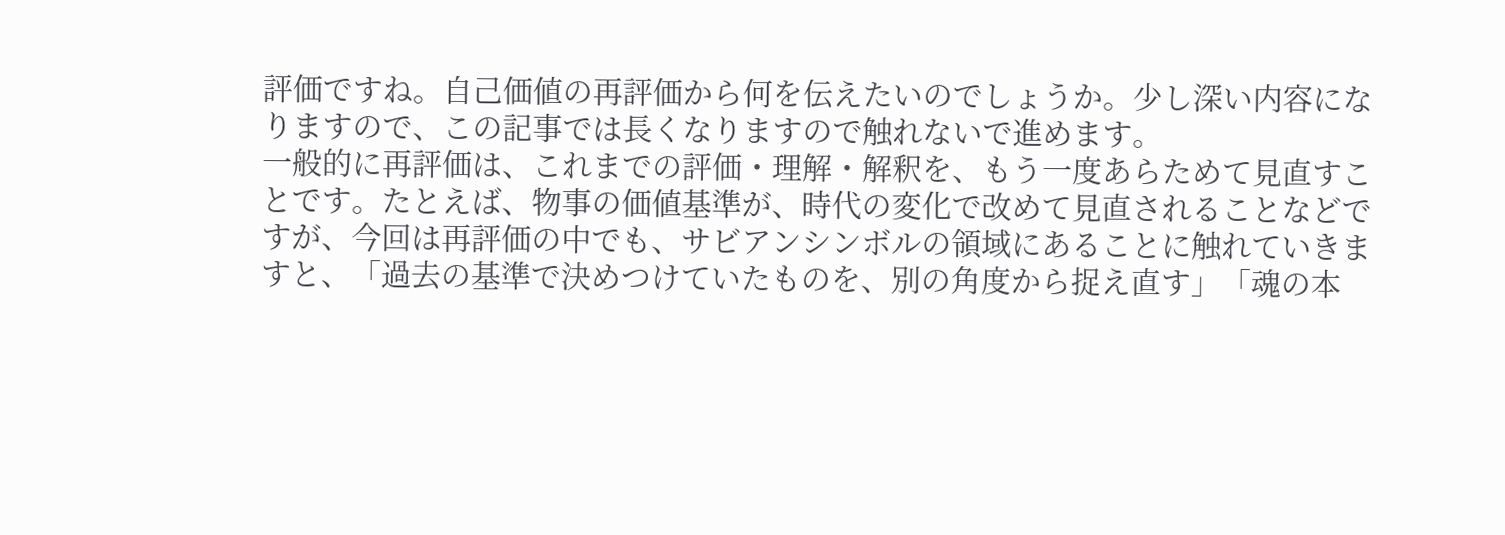評価ですね。自己価値の再評価から何を伝えたいのでしょうか。少し深い内容になりますので、この記事では長くなりますので触れないで進めます。
一般的に再評価は、これまでの評価・理解・解釈を、もう一度あらためて見直すことです。たとえば、物事の価値基準が、時代の変化で改めて見直されることなどですが、今回は再評価の中でも、サビアンシンボルの領域にあることに触れていきますと、「過去の基準で決めつけていたものを、別の角度から捉え直す」「魂の本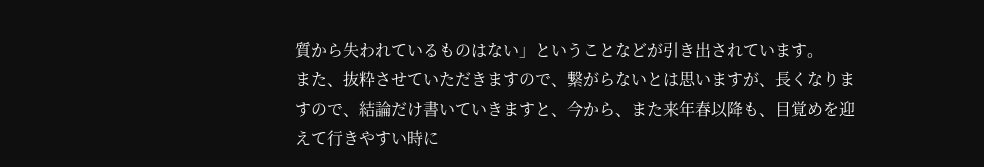質から失われているものはない」ということなどが引き出されています。
また、抜粋させていただきますので、繋がらないとは思いますが、長くなりますので、結論だけ書いていきますと、今から、また来年春以降も、目覚めを迎えて行きやすい時に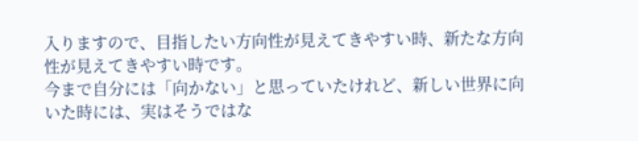入りますので、目指したい方向性が見えてきやすい時、新たな方向性が見えてきやすい時です。
今まで自分には「向かない」と思っていたけれど、新しい世界に向いた時には、実はそうではな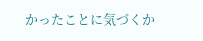かったことに気づくか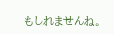もしれませんね。